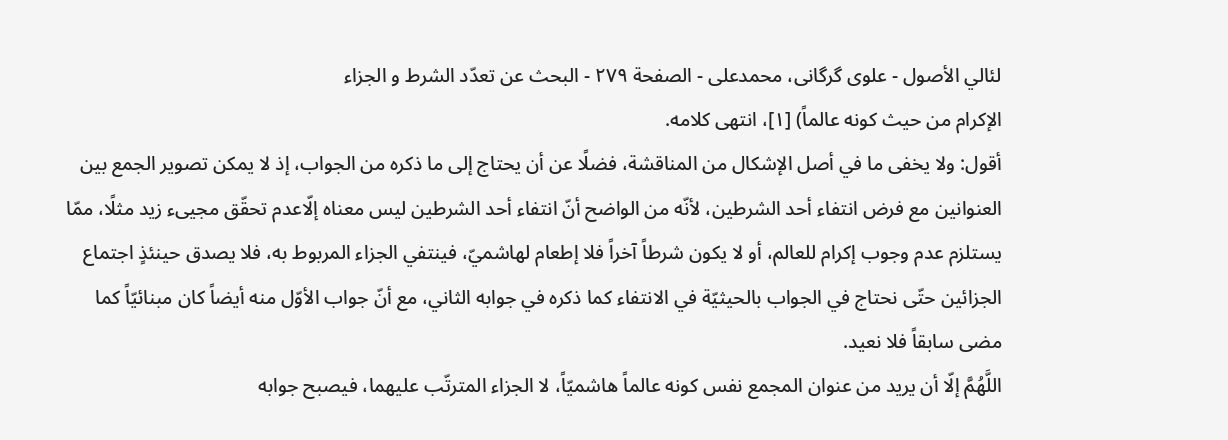لئالي الأصول - علوی گرگانی، محمدعلی - الصفحة ٢٧٩ - البحث عن تعدّد الشرط و الجزاء
الإكرام من حيث كونه عالماً) [١]، انتهى كلامه.
أقول: ولا يخفى ما في أصل الإشكال من المناقشة، فضلًا عن أن يحتاج إلى ما ذكره من الجواب، إذ لا يمكن تصوير الجمع بين العنوانين مع فرض انتفاء أحد الشرطين، لأنّه من الواضح أنّ انتفاء أحد الشرطين ليس معناه إلّاعدم تحقّق مجيىء زيد مثلًا، ممّا يستلزم عدم وجوب إكرام للعالم، أو لا يكون شرطاً آخراً فلا إطعام لهاشميّ، فينتفي الجزاء المربوط به، فلا يصدق حينئذٍ اجتماع الجزائين حتّى نحتاج في الجواب بالحيثيّة في الانتفاء كما ذكره في جوابه الثاني، مع أنّ جواب الأوّل منه أيضاً كان مبنائيّاً كما مضى سابقاً فلا نعيد.
اللَّهُمَّ إلّا أن يريد من عنوان المجمع نفس كونه عالماً هاشميّاً، لا الجزاء المترتّب عليهما، فيصبح جوابه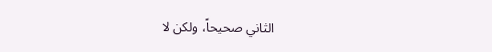الثاني صحيحاً، ولكن لا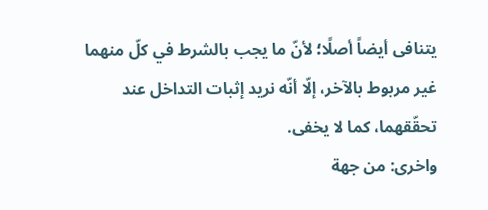يتنافى أيضاً أصلًا؛ لأنّ ما يجب بالشرط في كلّ منهما غير مربوط بالآخر، إلّا أنّه نريد إثبات التداخل عند تحقّقهما، كما لا يخفى.
واخرى: من جهة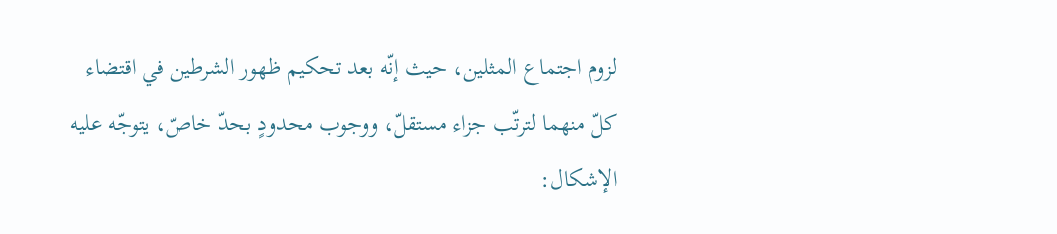لزوم اجتماع المثلين، حيث إنّه بعد تحكيم ظهور الشرطين في اقتضاء كلّ منهما لترتّب جزاء مستقلّ، ووجوب محدودٍ بحدّ خاصّ، يتوجّه عليه الإشكال: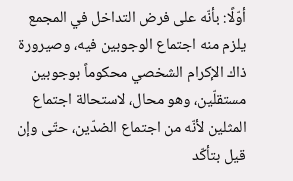أوّلًا: بأنّه على فرض التداخل في المجمع يلزم منه اجتماع الوجوبين فيه، وصيرورة ذاك الإكرام الشخصي محكوماً بوجوبين مستقلّين، وهو محال، لاستحالة اجتماع المثلين لأنّه من اجتماع الضدّين، حتّى وإن قيل بتأكّد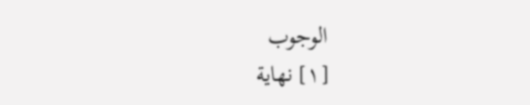الوجوب
[١] نهاية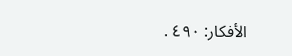الأفكار: ٤٩٠ .